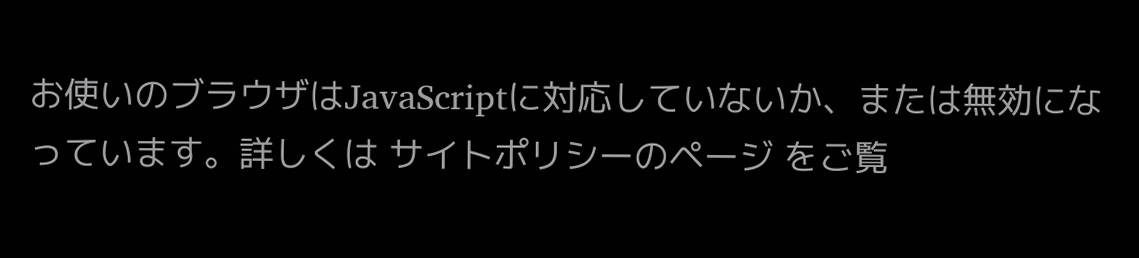お使いのブラウザはJavaScriptに対応していないか、または無効になっています。詳しくは サイトポリシーのページ をご覧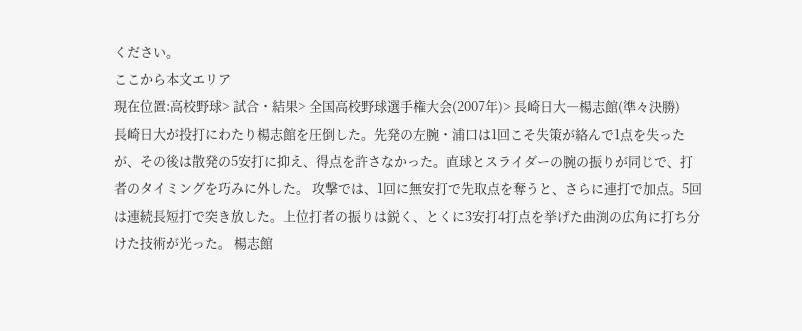ください。
ここから本文エリア
現在位置:高校野球> 試合・結果> 全国高校野球選手権大会(2007年)> 長崎日大―楊志館(準々決勝)
長崎日大が投打にわたり楊志館を圧倒した。先発の左腕・浦口は1回こそ失策が絡んで1点を失ったが、その後は散発の5安打に抑え、得点を許さなかった。直球とスライダーの腕の振りが同じで、打者のタイミングを巧みに外した。 攻撃では、1回に無安打で先取点を奪うと、さらに連打で加点。5回は連続長短打で突き放した。上位打者の振りは鋭く、とくに3安打4打点を挙げた曲渕の広角に打ち分けた技術が光った。 楊志館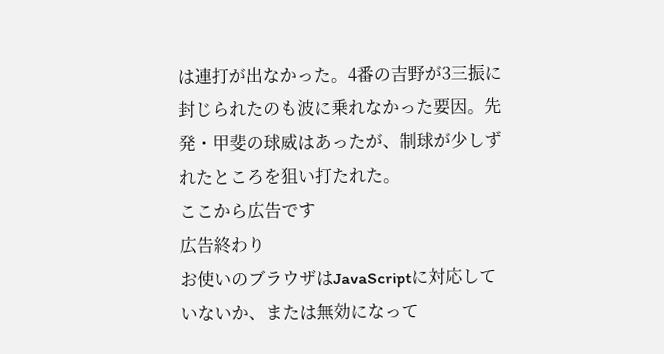は連打が出なかった。4番の吉野が3三振に封じられたのも波に乗れなかった要因。先発・甲斐の球威はあったが、制球が少しずれたところを狙い打たれた。
ここから広告です
広告終わり
お使いのブラウザはJavaScriptに対応していないか、または無効になって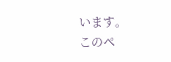います。
このペ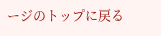ージのトップに戻る